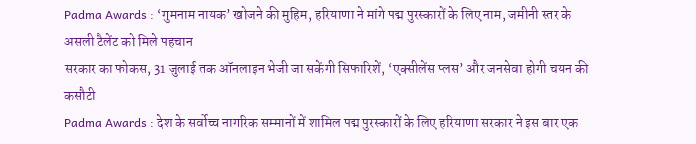Padma Awards : ‘गुमनाम नायक’ खोजने की मुहिम, हरियाणा ने मांगे पद्म पुरस्कारों के लिए नाम, जमीनी स्तर के असली टैलेंट को मिले पहचान
सरकार का फोकस, 31 जुलाई तक ऑनलाइन भेजी जा सकेंगी सिफारिशें, ‘एक्सीलेंस प्लस’ और जनसेवा होगी चयन की कसौटी
Padma Awards : देश के सर्वोच्च नागरिक सम्मानों में शामिल पद्म पुरस्कारों के लिए हरियाणा सरकार ने इस बार एक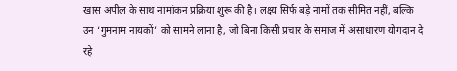खास अपील के साथ नामांकन प्रक्रिया शुरू की है। लक्ष्य सिर्फ बड़े नामों तक सीमित नहीं, बल्कि उन ‘गुमनाम नायकों’ को सामने लाना है, जो बिना किसी प्रचार के समाज में असाधारण योगदान दे रहे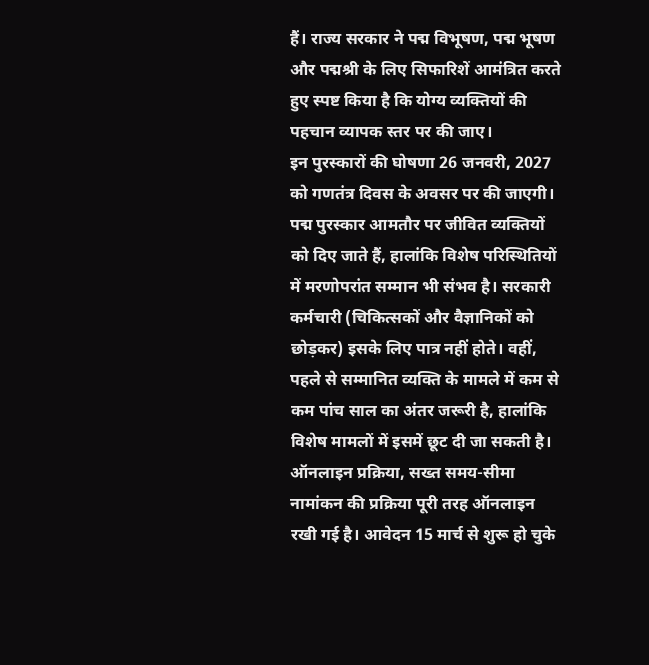हैं। राज्य सरकार ने पद्म विभूषण, पद्म भूषण और पद्मश्री के लिए सिफारिशें आमंत्रित करते हुए स्पष्ट किया है कि योग्य व्यक्तियों की पहचान व्यापक स्तर पर की जाए।
इन पुरस्कारों की घोषणा 26 जनवरी, 2027 को गणतंत्र दिवस के अवसर पर की जाएगी। पद्म पुरस्कार आमतौर पर जीवित व्यक्तियों को दिए जाते हैं, हालांकि विशेष परिस्थितियों में मरणोपरांत सम्मान भी संभव है। सरकारी कर्मचारी (चिकित्सकों और वैज्ञानिकों को छोड़कर) इसके लिए पात्र नहीं होते। वहीं, पहले से सम्मानित व्यक्ति के मामले में कम से कम पांच साल का अंतर जरूरी है, हालांकि विशेष मामलों में इसमें छूट दी जा सकती है।
ऑनलाइन प्रक्रिया, सख्त समय-सीमा
नामांकन की प्रक्रिया पूरी तरह ऑनलाइन रखी गई है। आवेदन 15 मार्च से शुरू हो चुके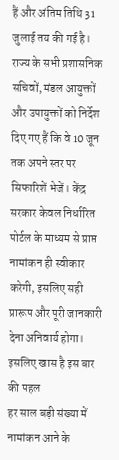हैं और अंतिम तिथि 31 जुलाई तय की गई है। राज्य के सभी प्रशासनिक सचिवों, मंडल आयुक्तों और उपायुक्तों को निर्देश दिए गए हैं कि वे 10 जून तक अपने स्तर पर सिफारिशें भेजें। केंद्र सरकार केवल निर्धारित पोर्टल के माध्यम से प्राप्त नामांकन ही स्वीकार करेगी, इसलिए सही प्रारूप और पूरी जानकारी देना अनिवार्य होगा।
इसलिए खास है इस बार की पहल
हर साल बड़ी संख्या में नामांकन आने के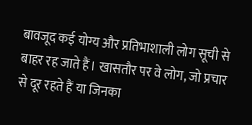बावजूद कई योग्य और प्रतिभाशाली लोग सूची से बाहर रह जाते हैं। खासतौर पर वे लोग, जो प्रचार से दूर रहते हैं या जिनका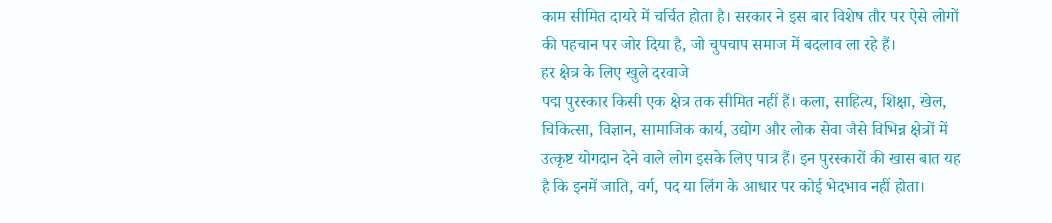काम सीमित दायरे में चर्चित होता है। सरकार ने इस बार विशेष तौर पर ऐसे लोगों की पहचान पर जोर दिया है, जो चुपचाप समाज में बदलाव ला रहे हैं।
हर क्षेत्र के लिए खुले दरवाजे
पद्म पुरस्कार किसी एक क्षेत्र तक सीमित नहीं हैं। कला, साहित्य, शिक्षा, खेल, चिकित्सा, विज्ञान, सामाजिक कार्य, उद्योग और लोक सेवा जैसे विभिन्न क्षेत्रों में उत्कृष्ट योगदान देने वाले लोग इसके लिए पात्र हैं। इन पुरस्कारों की खास बात यह है कि इनमें जाति, वर्ग, पद या लिंग के आधार पर कोई भेदभाव नहीं होता।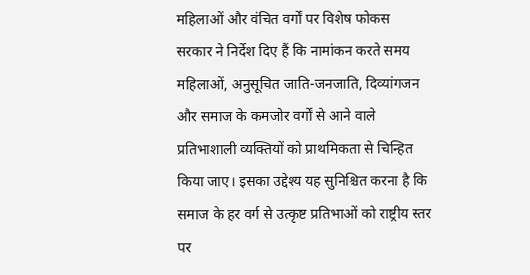महिलाओं और वंचित वर्गों पर विशेष फोकस
सरकार ने निर्देश दिए हैं कि नामांकन करते समय महिलाओं, अनुसूचित जाति-जनजाति, दिव्यांगजन और समाज के कमजोर वर्गों से आने वाले प्रतिभाशाली व्यक्तियों को प्राथमिकता से चिन्हित किया जाए। इसका उद्देश्य यह सुनिश्चित करना है कि समाज के हर वर्ग से उत्कृष्ट प्रतिभाओं को राष्ट्रीय स्तर पर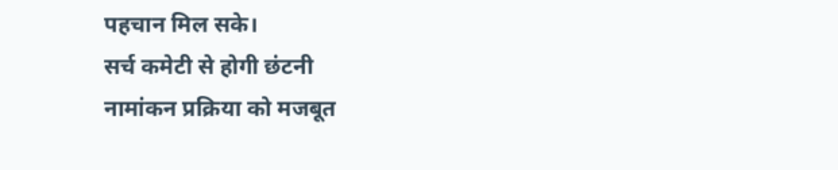पहचान मिल सके।
सर्च कमेटी से होगी छंटनी
नामांकन प्रक्रिया को मजबूत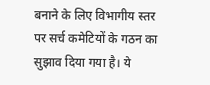बनाने के लिए विभागीय स्तर पर सर्च कमेटियों के गठन का सुझाव दिया गया है। ये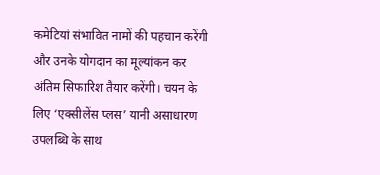कमेटियां संभावित नामों की पहचान करेंगी और उनके योगदान का मूल्यांकन कर अंतिम सिफारिश तैयार करेंगी। चयन के लिए ‘एक्सीलेंस प्लस’ यानी असाधारण उपलब्धि के साथ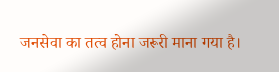जनसेवा का तत्व होना जरूरी माना गया है।